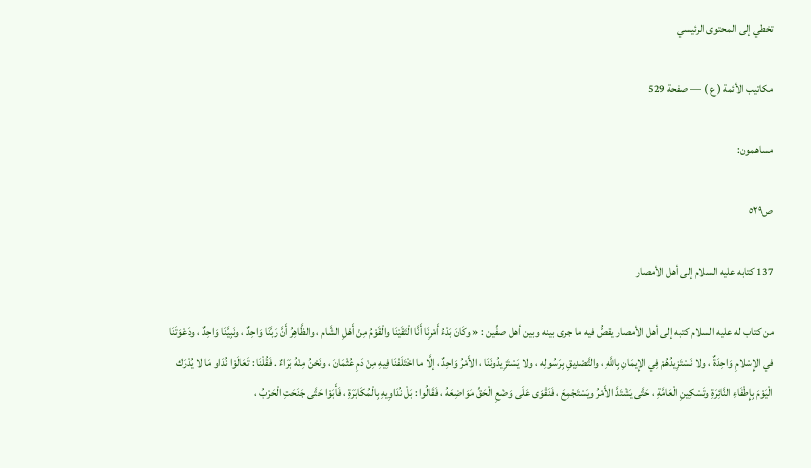تخطي إلى المحتوى الرئيسي

مكاتيب الأئمة ( ع ) — صفحة 529

مساهمون:

ص٥٢٩

137 كتابه عليه السلام إلى أهل الأمصار

من كتاب له عليه السلام كتبه إلى أهل الأمصار يقصُّ فيه ما جرى بينه وبين أهل صفِّين : « وكَانَ بَدْءُ أَمْرِنَا أَنَّا الْتَقَيْنَا والْقَوْمُ مِنْ أَهْلِ الشَّام ، والظَّاهِرُ أَنَّ رَبَّنَا وَاحِدٌ ، ونَبِيَّنَا وَاحِدٌ ، ودَعْوَتَنَا في الإِسْلامِ وَاحِدَةٌ ، ولا نَسْتَزِيدُهُمْ فِي الإِيمَانِ بِاللَّهِ ، والتَّصْدِيقِ بِرَسُولِه ، ولا يَسْتَزِيدُونَنَا ، الأَمْرُ وَاحِدٌ ، إلَّا ما اخْتَلَفْنَا فِيهِ مِنْ دَمِ عُثْمَانَ ، ونَحْنُ مِنْهُ بَرَاءٌ . فَقُلْنَا : تَعَالَوْا نُدَاو مَا لا يُدْرَك الْيَوْمَ بِإِطْفَاءِ النَّائِرَةِ وتَسْكِينِ الْعَامَّةِ ، حَتَّى يَشْتَدَّ الأَمْرُ ويَسْتَجْمِعَ ، فَنَقْوَى عَلَى وَضْعِ الْحَقِّ مَوَاضِعَهُ ، فَقَالُوا : بَلْ نُدَاوِيهِ بِالْمُكَابَرَةِ ، فَأَبَوْا حَتَّى جَنَحَتِ الْحَرْبُ ،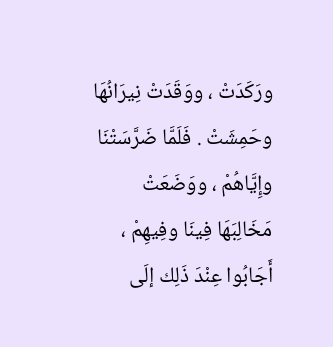ورَكَدَتْ ، ووَقَدَتْ نِيرَانُهَا وحَمِشَتْ . فَلَمَّا ضَرَّسَتْنَا وإِيَّاهُمْ ، ووَضَعَتْ مَخَالِبَهَا فِينَا وفِيهِمْ ، أَجَابُوا عِنْدَ ذَلِك إلَى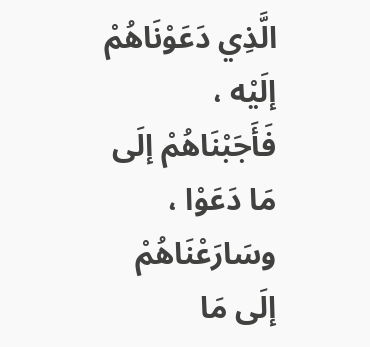الَّذِي دَعَوْنَاهُمْ إلَيْه ، فَأَجَبْنَاهُمْ إلَى مَا دَعَوْا ، وسَارَعْنَاهُمْ إلَى مَا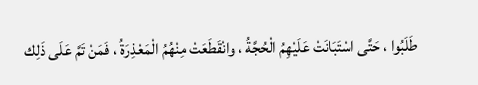طَلَبُوا ، حَتَّى اسْتَبَانَتْ عَلَيْهِمُ الْحُجَّةُ ، وانْقَطَعَتْ مِنْهُمُ الْمَعْذِرَةُ ، فَمَنْ تَمَّ عَلَى ذَلِك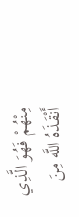مِنْهُمْ فَهُوَ الَّذِي أَنْقَذَهُ اللَّه مِنَ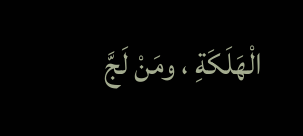الْهَلَكَةِ ، ومَنْ لَجَّ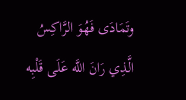وتَمَادَى فَهُوَ الرَّاكِسُ الَّذِي رَانَ اللَّه عَلَى قَلْبِه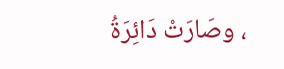، وصَارَتْ دَائِرَةُ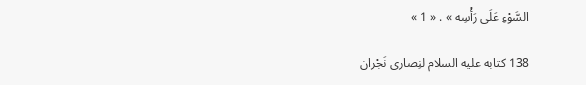السَّوْءِ عَلَى رَأْسِه » . « 1 »

138 كتابه عليه السلام لنِصارى نَجْران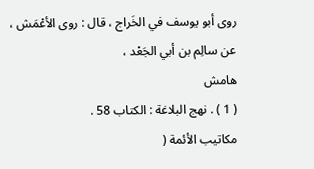روى أبو يوسف في الخَراج ، قال : روى الأعْمَش ، عن سالِم بن أبي الجَعْد ،
هامش
( 1 ) . نهج البلاغة : الكتاب 58 .
مكاتيب الأئمة (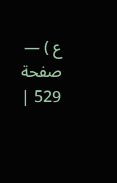ع ) — صفحة 529 |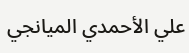علي الأحمدي الميانجي